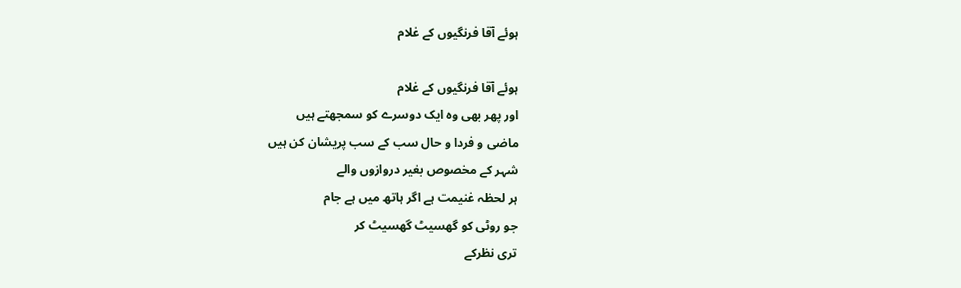ہوئے آقا فرنگیوں کے غلام

ہوئے آقا فرنگیوں کے غلام
اور پھر بھی وہ ایک دوسرے کو سمجھتے ہیں
ماضی و فردا و حال سب کے سب پریشان کن ہیں
شہر کے مخصوص بغیر دروازوں والے
ہر لحظہ غنیمت ہے اگر ہاتھ میں ہے جام
جو روٹی کو گھسیٹ گھسیٹ کر
تری نظرکے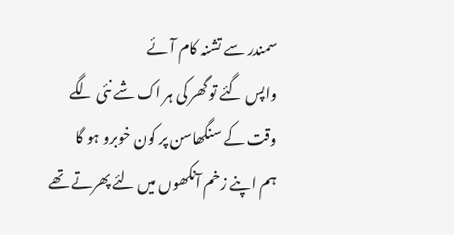سمندر سے تشنہ کام آئے
واپس گئے تو گھر کی ہر اک شے نئی لگے
وقت کے سنگھاسن پر کون خوبرو ہو گا
ہم اپنے زخم آنکھوں میں لئے پھرتے تھے